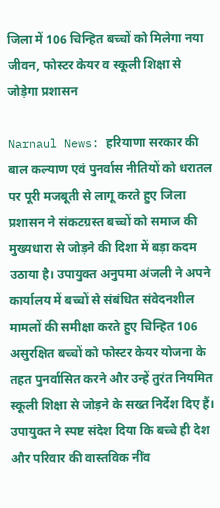जिला में 106 चिन्हित बच्चों को मिलेगा नया जीवन, फोस्टर केयर व स्कूली शिक्षा से जोड़ेगा प्रशासन

Narnaul News: हरियाणा सरकार की बाल कल्याण एवं पुनर्वास नीतियों को धरातल पर पूरी मजबूती से लागू करते हुए जिला प्रशासन ने संकटग्रस्त बच्चों को समाज की मुख्यधारा से जोड़ने की दिशा में बड़ा कदम उठाया है। उपायुक्त अनुपमा अंजली ने अपने कार्यालय में बच्चों से संबंधित संवेदनशील मामलों की समीक्षा करते हुए चिन्हित 106 असुरक्षित बच्चों को फोस्टर केयर योजना के तहत पुनर्वासित करने और उन्हें तुरंत नियमित स्कूली शिक्षा से जोड़ने के सख्त निर्देश दिए हैं। उपायुक्त ने स्पष्ट संदेश दिया कि बच्चे ही देश और परिवार की वास्तविक नींव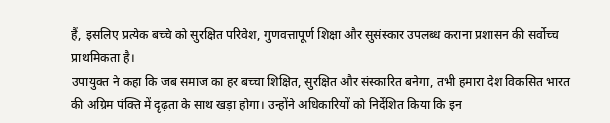हैं, इसलिए प्रत्येक बच्चे को सुरक्षित परिवेश, गुणवत्तापूर्ण शिक्षा और सुसंस्कार उपलब्ध कराना प्रशासन की सर्वोच्च प्राथमिकता है।
उपायुक्त ने कहा कि जब समाज का हर बच्चा शिक्षित, सुरक्षित और संस्कारित बनेगा, तभी हमारा देश विकसित भारत की अग्रिम पंक्ति में दृढ़ता के साथ खड़ा होगा। उन्होंने अधिकारियों को निर्देशित किया कि इन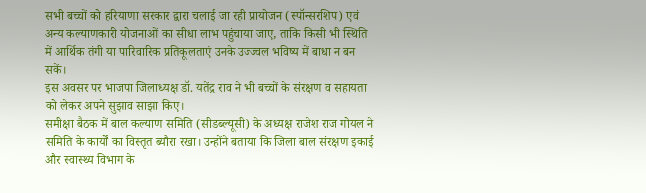सभी बच्चों को हरियाणा सरकार द्वारा चलाई जा रही प्रायोजन (स्पॉन्सरशिप) एवं अन्य कल्याणकारी योजनाओं का सीधा लाभ पहुंचाया जाए, ताकि किसी भी स्थिति में आर्थिक तंगी या पारिवारिक प्रतिकूलताएं उनके उज्ज्वल भविष्य में बाधा न बन सकें।
इस अवसर पर भाजपा जिलाध्यक्ष डॉ. यतेंद्र राव ने भी बच्चों के संरक्षण व सहायता को लेकर अपने सुझाव साझा किए।
समीक्षा बैठक में बाल कल्याण समिति (सीडब्ल्यूसी) के अध्यक्ष राजेश राज गोयल ने समिति के कार्यों का विस्तृत ब्यौरा रखा। उन्होंने बताया कि जिला बाल संरक्षण इकाई और स्वास्थ्य विभाग के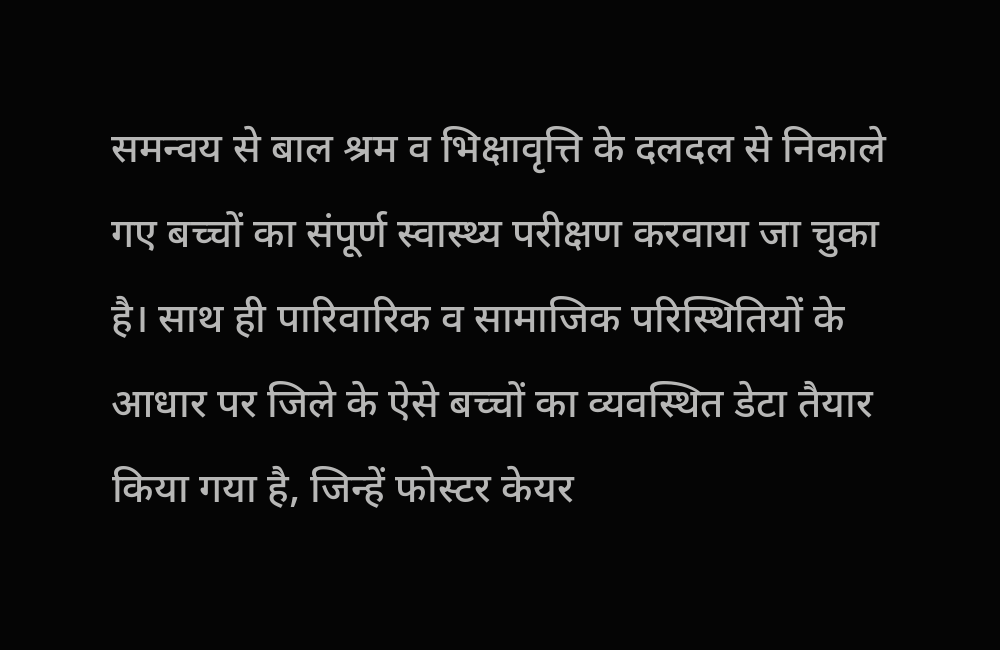समन्वय से बाल श्रम व भिक्षावृत्ति के दलदल से निकाले गए बच्चों का संपूर्ण स्वास्थ्य परीक्षण करवाया जा चुका है। साथ ही पारिवारिक व सामाजिक परिस्थितियों के आधार पर जिले के ऐसे बच्चों का व्यवस्थित डेटा तैयार किया गया है, जिन्हें फोस्टर केयर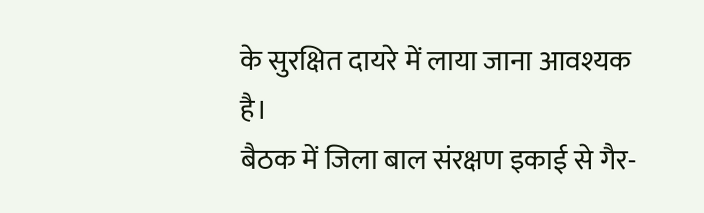के सुरक्षित दायरे में लाया जाना आवश्यक है।
बैठक में जिला बाल संरक्षण इकाई से गैर-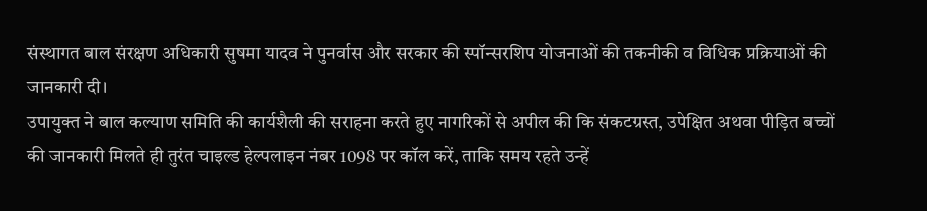संस्थागत बाल संरक्षण अधिकारी सुषमा यादव ने पुनर्वास और सरकार की स्पॉन्सरशिप योजनाओं की तकनीकी व विधिक प्रक्रियाओं की जानकारी दी।
उपायुक्त ने बाल कल्याण समिति की कार्यशैली की सराहना करते हुए नागरिकों से अपील की कि संकटग्रस्त, उपेक्षित अथवा पीड़ित बच्चों की जानकारी मिलते ही तुरंत चाइल्ड हेल्पलाइन नंबर 1098 पर कॉल करें, ताकि समय रहते उन्हें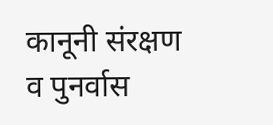कानूनी संरक्षण व पुनर्वास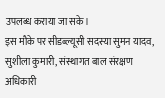उपलब्ध कराया जा सके।
इस मौके पर सीडब्ल्यूसी सदस्या सुमन यादव, सुशीला कुमारी, संस्थागत बाल संरक्षण अधिकारी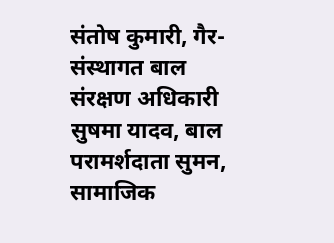संतोष कुमारी, गैर-संस्थागत बाल संरक्षण अधिकारी सुषमा यादव, बाल परामर्शदाता सुमन, सामाजिक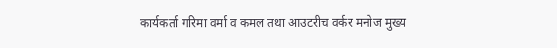कार्यकर्ता गरिमा वर्मा व कमल तथा आउटरीच वर्कर मनोज मुख्य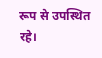रूप से उपस्थित रहे।